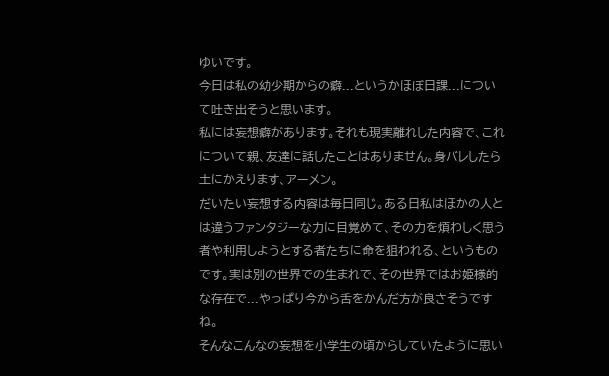ゆいです。
今日は私の幼少期からの癖...というかほぼ日課...について吐き出そうと思います。
私には妄想癖があります。それも現実離れした内容で、これについて親、友達に話したことはありません。身バレしたら土にかえります、アーメン。
だいたい妄想する内容は毎日同じ。ある日私はほかの人とは違うファンタジーな力に目覚めて、その力を煩わしく思う者や利用しようとする者たちに命を狙われる、というものです。実は別の世界での生まれで、その世界ではお姫様的な存在で...やっぱり今から舌をかんだ方が良さそうですね。
そんなこんなの妄想を小学生の頃からしていたように思い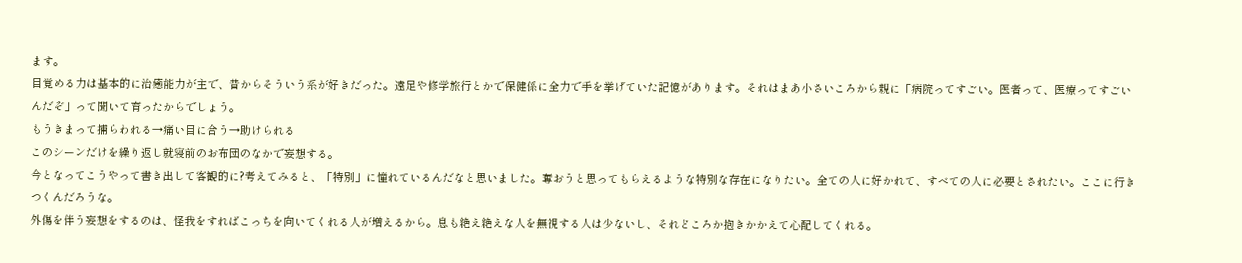ます。
目覚める力は基本的に治癒能力が主で、昔からそういう系が好きだった。遠足や修学旅行とかで保健係に全力で手を挙げていた記憶があります。それはまあ小さいころから親に「病院ってすごい。医者って、医療ってすごいんだぞ」って聞いて育ったからでしょう。
もうきまって捕らわれる→痛い目に合う→助けられる
このシーンだけを繰り返し就寝前のお布団のなかで妄想する。
今となってこうやって書き出して客観的に?考えてみると、「特別」に憧れているんだなと思いました。奪おうと思ってもらえるような特別な存在になりたい。全ての人に好かれて、すべての人に必要とされたい。ここに行きつくんだろうな。
外傷を伴う妄想をするのは、怪我をすればこっちを向いてくれる人が増えるから。息も絶え絶えな人を無視する人は少ないし、それどころか抱きかかえて心配してくれる。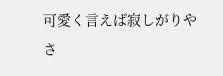可愛く言えば寂しがりやさ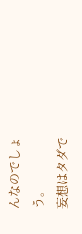んなのでしょう。
妄想はタダで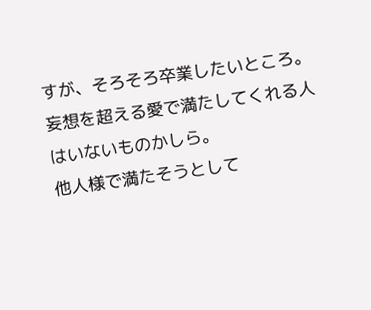すが、そろそろ卒業したいところ。
妄想を超える愛で満たしてくれる人はいないものかしら。
他人様で満たそうとして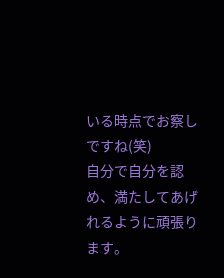いる時点でお察しですね(笑)
自分で自分を認め、満たしてあげれるように頑張ります。